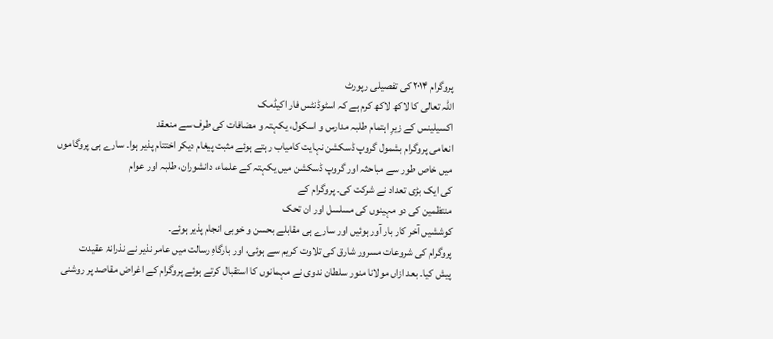پروگرام ۲۰۱۴ کی تفصیلی رپورٹ
اللہ تعالی کا لاکھ لاکھ کرم ہے کہ اسٹوڈنٹس فار اکیڈمک
اکسیلینس کے زیرِ اہتمام طلبہ مدارس و اسکول، یکہتہ و مضافات کی طرف سے منعقد
انعامی پروگرام بشمول گروپ ڈسکشن نہایت کامیاب رہتے ہوئے مثبت پیغام دیکر اختتام پذیر ہوا۔ سارے ہی پروگاموں
میں خاص طور سے مباحثہ اور گروپ ڈسکشن میں یکہتہ کے علماء، دانشوران، طلبہ اور عوام
کی ایک بڑی تعداد نے شرکت کی۔ پروگرام کے
منتظمین کی دو مہینوں کی مسلسل اور ان تحک
کوششیں آخر کار بار آور ہوئیں اور سارے ہی مقابلے بحسن و خوبی انجام پذیر ہوئے۔
پروگرام کی شروعات مسرور شارق کی تلاوت کریم سے ہوئی، اور بارگاہِ رسالت میں عامر نذیر نے نذرانۂ عقیدت
پیش کیا۔ بعد ازاں مولانا منور سلطان ندوی نے مہمانوں کا استقبال کرتے ہوئے پروگرام کے اغراض مقاصد پر روشنی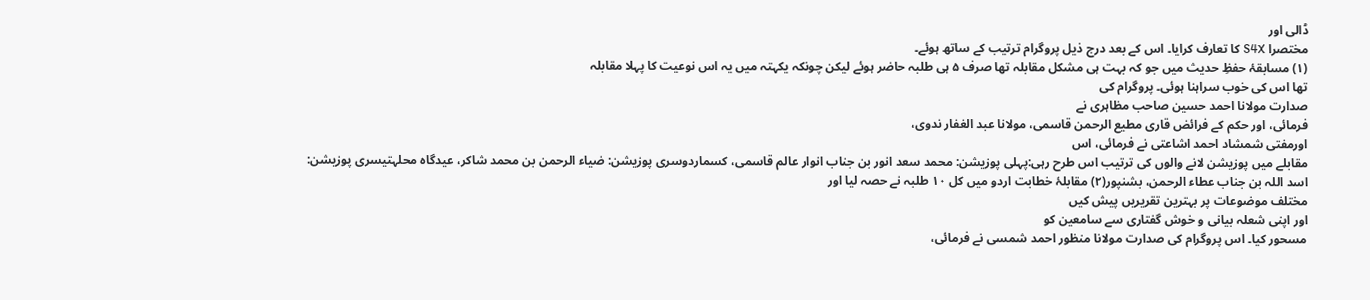ڈالی اور
مختصرا S4X کا تعارف کرایا۔ اس کے بعد درج ذیل پروگرام ترتیب کے ساتھ ہوئے۔
(۱) مسابقۂ حفظِ حدیث میں جو کہ بہت ہی مشکل مقابلہ تھا صرف ۵ ہی طلبہ حاضر ہوئے لیکن چونکہ یکہتہ میں یہ اس نوعیت کا پہلا مقابلہ
تھا اس کی خوب سراہنا ہوئی۔ پروگرام کی
صدارت مولانا احمد حسین صاحب مظاہری نے
فرمائی، اور حکم کے فرائض قاری مطیع الرحمن قاسمی، مولانا عبد الغفار ندوی،
اورمفتی شمشاد احمد اشاعتی نے فرمائی، اس
مقابلے میں پوزیشن لانے والوں کی ترتیب اس طرح رہی:پہلی پوزیشن: محمد سعد انور بن جناب انوار عالم قاسمی، کسماردوسری پوزیشن: ضیاء الرحمن بن محمد شاکر، عیدگاہ محلہتیسری پوزیشن: اسد اللہ بن جناب عطاء الرحمن، بشنپور(۲) مقابلۂ خطابت اردو میں کل ۱۰ طلبہ نے حصہ لیا اور
مختلف موضوعات پر بہترین تقریریں پیش کیں
اور اپنی شعلہ بیانی و خوش گفتاری سے سامعین کو
مسحور کیا۔ اس پروگرام کی صدارت مولانا منظور احمد شمسی نے فرمائی،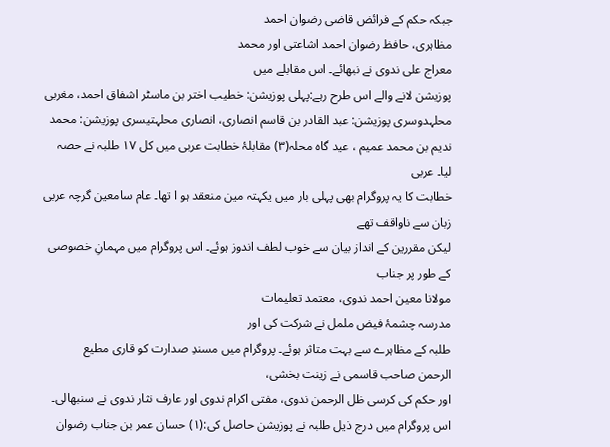جبکہ حکم کے فرائض قاضی رضوان احمد
مظاہری، حافظ رضوان احمد اشاعتی اور محمد
معراج علی ندوی نے نبھائے۔ اس مقابلے میں
پوزیشن لانے والے اس طرح رہے:پہلی پوزیشن: خطیب اختر بن ماسٹر اشفاق احمد، مغربی محلہدوسری پوزیشن: عبد القادر بن قاسم انصاری، انصاری محلہتیسری پوزیشن: محمد ندیم بن محمد عمیم ، عید گاہ محلہ(۳) مقابلۂ خطابت عربی میں کل ۱۷ طلبہ نے حصہ لیا۔ عربی
خطابت کا یہ پروگرام بھی پہلی بار میں یکہتہ مین منعقد ہو ا تھا۔ عام سامعین گرچہ عربی زبان سے ناواقف تھے
لیکن مقررین کے انداز بیان سے خوب لطف اندوز ہوئے۔ اس پروگرام میں مہمانِ خصوصی کے طور پر جناب
مولانا معین احمد ندوی، معتمد تعلیمات
مدرسہ چشمۂ فیض ململ نے شرکت کی اور
طلبہ کے مظاہرے سے بہت متاثر ہوئے۔ پروگرام میں مسندِ صدارت کو قاری مطیع
الرحمن صاحب قاسمی نے زینت بخشی،
اور حکم کی کرسی ظل الرحمن ندوی، مفتی اکرام ندوی اور عارف نثار ندوی نے سنبھالی۔
اس پروگرام میں درج ذیل طلبہ نے پوزیشن حاصل کی:(۱) حسان عمر بن جناب رضوان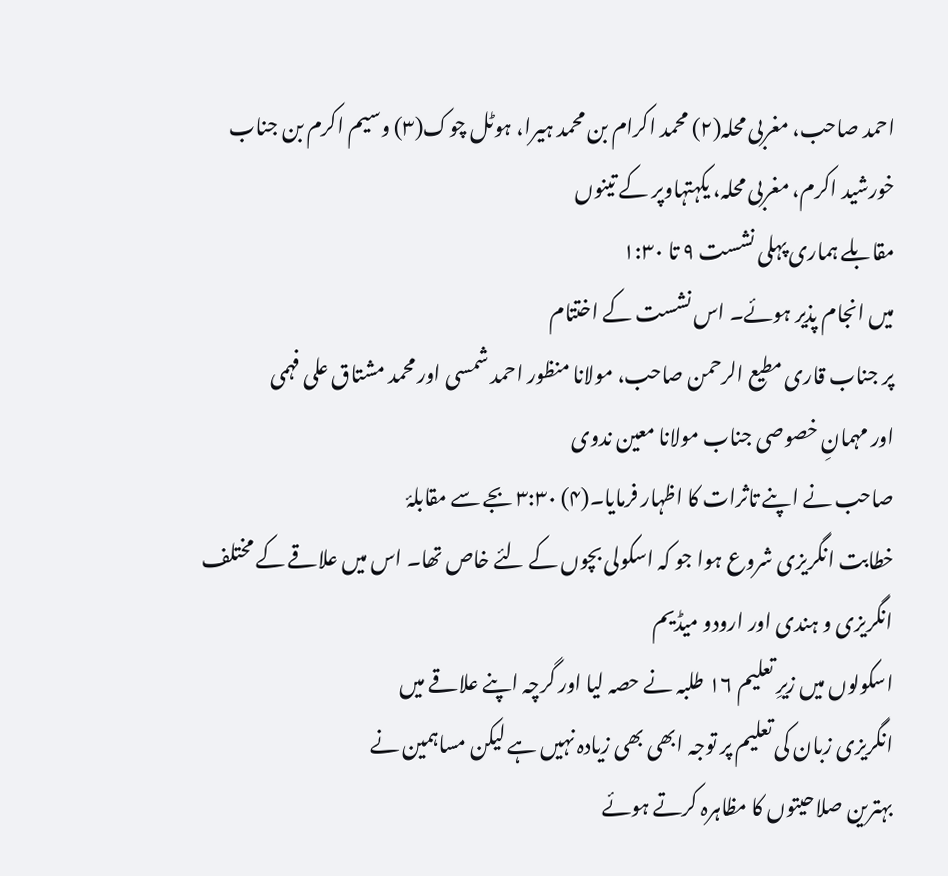احمد صاحب، مغربی محلہ(۲) محمد اکرام بن محمد ہیرا، ہوٹل چوک(۳) وسیم اکرم بن جناب خورشید اکرم، مغربی محلہ، یکہتہاوپر کے تینوں
مقابلے ہماری پہلی نشست ۹ تا ۱:۳۰
میں انجام پذیر ہوئے۔ اس نشست کے اختتام
پر جناب قاری مطیع الرحمن صاحب، مولانا منظور احمد شمسی اور محمد مشتاق علی فہمی
اور مہمانِ خصوصی جناب مولانا معین ندوی
صاحب نے اپنے تاثرات کا اظہار فرمایا۔(۴) ۳:۳۰ بجے سے مقابلۂ
خطابت انگریزی شروع ہوا جو کہ اسکولی بچوں کے لئے خاص تھا۔ اس میں علاقے کے مختلف انگریزی و ہندی اور ارودو میڈیم
اسکولوں میں زیرِ تعلیم ۱۶ طلبہ نے حصہ لیا اور گرچہ اپنے علاقے میں
انگریزی زبان کی تعلیم پر توجہ ابھی بھی زیادہ نہیں ہے لیکن مساہمین نے
بہترین صلاحیتوں کا مظاہرہ کرتے ہوئے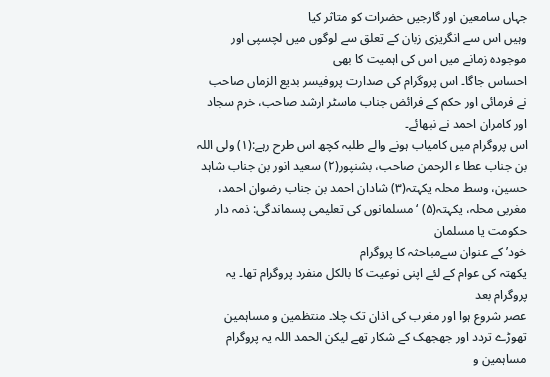جہاں سامعین اور گارجیں حضرات کو متاثر کیا
وہیں اس سے انگریزی زبان کے تعلق سے لوگوں میں لچسپی اور موجودہ زمانے میں اس کی اہمیت کا بھی
احساس جاگا۔ اس پروگرام کی صدارت پروفیسر بدیع الزماں صاحب
نے فرمائی اور حکم کے فرائض جناب ماسٹر ارشد صاحب، خرم سجاد اور کامران احمد نے نبھائے۔
اس پروگرام میں کامیاب ہونے والے طلبہ کچھ اس طرح رہے:(۱) ولی اللہ بن جناب عطا ء الرحمن صاحب، بشنپور(۲) سعید انور بن جناب شاہد حسین، وسط محلہ یکہتہ(۳) شادان احمد بن جناب رضوان احمد، مغربی محلہ، یکہتہ(۵) ‘مسلمانوں کی تعلیمی پسماندگی: ذمہ دار حکومت یا مسلمان
خود’ کے عنوان سےمباحثہ کا پروگرام
یکھتہ کی عوام کے لئے اپنی نوعیت کا بالکل منفرد پروگرام تھا۔ یہ پروگرام بعد
عصر شروع ہوا اور مغرب کی اذان تک چلا۔ منتظمین و مساہمین تھوڑے تردد اور جھجھک کے شکار تھے لیکن الحمد اللہ یہ پروگرام مساہمین و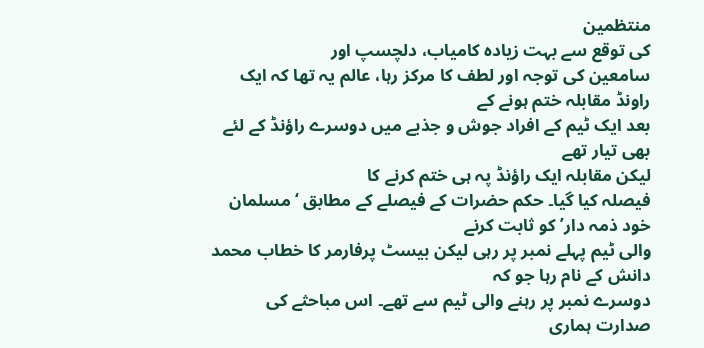منتظمین
کی توقع سے بہت زیادہ کامیاب، دلچسپ اور
سامعین کی توجہ اور لطف کا مرکز رہا، عالم یہ تھا کہ ایک راونڈ مقابلہ ختم ہونے کے
بعد ایک ٹیم کے افراد جوش و جذبے میں دوسرے راؤنڈ کے لئے بھی تیار تھے
لیکن مقابلہ ایک راؤنڈ پہ ہی ختم کرنے کا
فیصلہ کیا گیا۔ حکم حضرات کے فیصلے کے مطابق ‘مسلمان خود ذمہ دار’ کو ثابت کرنے
والی ٹیم پہلے نمبر پر رہی لیکن بیسٹ پرفارمر کا خطاب محمد دانش کے نام رہا جو کہ
دوسرے نمبر پر رہنے والی ٹیم سے تھے۔ اس مباحثے کی صدارت ہماری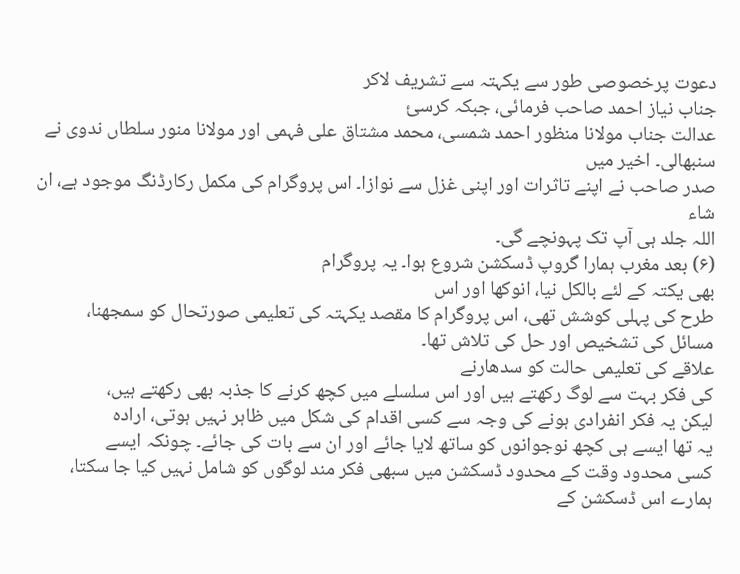دعوت پرخصوصی طور سے یکہتہ سے تشریف لاکر
جناب نیاز احمد صاحب فرمائی، جبکہ کرسیٔ
عدالت جناب مولانا منظور احمد شمسی، محمد مشتاق علی فہمی اور مولانا منور سلطاں ندوی نے سنبھالی۔ اخیر میں
صدر صاحب نے اپنے تاثرات اور اپنی غزل سے نوازا۔ اس پروگرام کی مکمل رکارڈنگ موجود ہے، ان شاء
اللہ جلد ہی آپ تک پہونچے گی۔
(۶) بعد مغرب ہمارا گروپ ڈسکشن شروع ہوا۔ یہ پروگرام
بھی یکتہ کے لئے بالکل نیا، انوکھا اور اس
طرح کی پہلی کوشش تھی، اس پروگرام کا مقصد یکہتہ کی تعلیمی صورتحال کو سمجھنا،
مسائل کی تشخیص اور حل کی تلاش تھا۔
علاقے کی تعلیمی حالت کو سدھارنے
کی فکر بہت سے لوگ رکھتے ہیں اور اس سلسلے میں کچھ کرنے کا جذبہ بھی رکھتے ہیں،
لیکن یہ فکر انفرادی ہونے کی وجہ سے کسی اقدام کی شکل میں ظاہر نہیں ہوتی، ارادہ
یہ تھا ایسے ہی کچھ نوجوانوں کو ساتھ لایا جائے اور ان سے بات کی جائے۔ چونکہ ایسے
کسی محدود وقت کے محدود ڈسکشن میں سبھی فکر مند لوگوں کو شامل نہیں کیا جا سکتا،
ہمارے اس ڈسکشن کے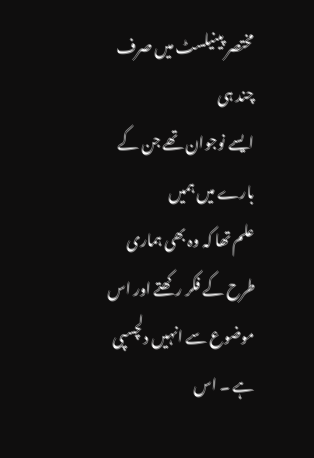مختصر پینیلسٹ میں صرف چند ہی
ایسے نوجوان تھے جن کے بارے میں ہمیں
علم تھا کہ وہ بھی ہماری طرح کے فکر رکھتے اور اس موضوع سے انہیں دلچسپی ہے ۔ اس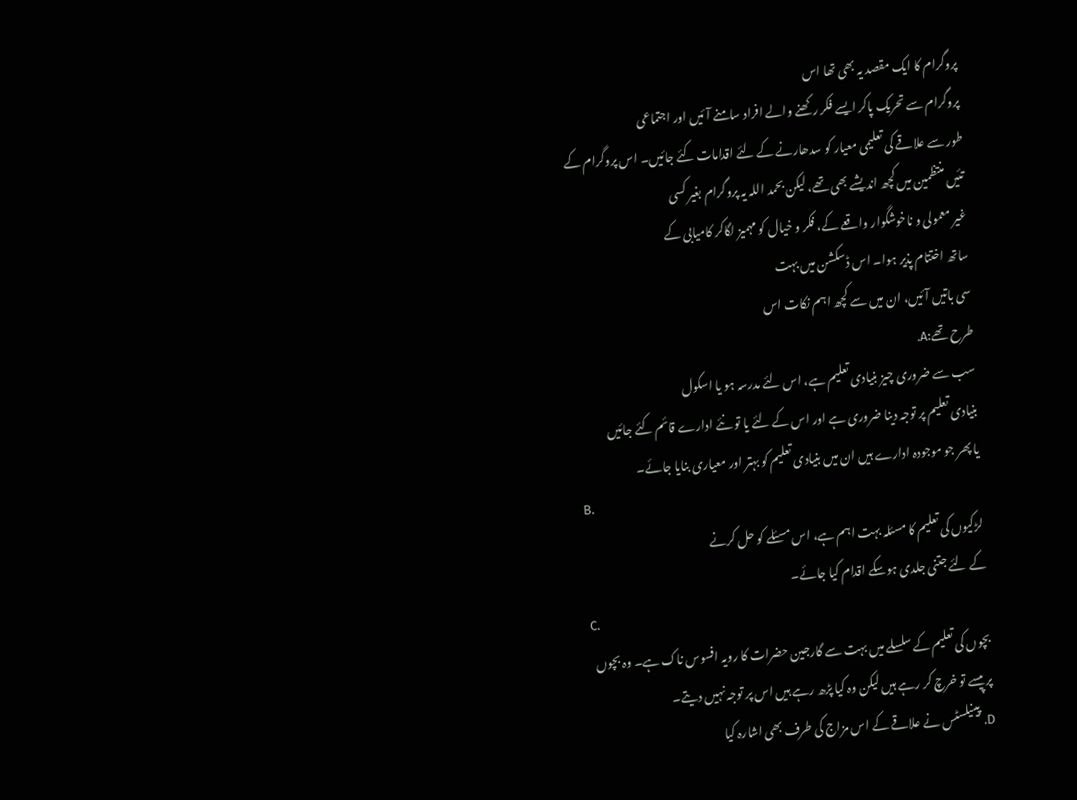پروگرام کا ایک مقصد یہ بھی تھا اس
پروگرام سے تحریک پاکر ایسے فکر رکھنے والے افراد سامنے آئیں اور اجتماعی
طور سے علاقے کی تعلیمی معیار کو سدھارنے کے لئے اقدامات کئے جائیں۔ اس پروگرام کے
تئیں منتظمین میں کچھ اندیشے بھی تھے، لیکن بحمد اللہ یہ پروگرام بغیر کسی
غیر معمولی و ناخوشگوار واقعے کے، فکر و خیال کو مہمیز لگاکر کامیابی کے
ساتھ اختتام پذیر ہوا۔ اس ڈسکشن میں بہت
سی باتیں آئیں، ان میں سے کچھ اہم نکات اس
طرح تھے:A.
سب سے ضروری چیز بنیادی تعلیم ہے، اس لئے مدرسہ ہو یا اسکول
بنیادی تعلیم پر توجہ دینا ضروری ہے اور اس کے لئے یا تو نئے ادارے قائم کئے جائیں
یا پھر جو موجودہ ادارے ہیں ان میں بنیادی تعلیم کو بہتر اور معیاری بنایا جائے۔
B.
لڑکیوں کی تعلیم کا مسئلہ بہت اہم ہے، اس مسئلے کو حل کرنے
کے لئے جتنی جلدی ہوسکے اقدام کیا جائے۔
C.
بچوں کی تعلیم کے سلسلے میں بہت سے گارجین حضرات کا رویہ افسوس ناک ہے۔ وہ بچوں
پر پیسے تو خرچ کر رہے ہیں لیکن وہ کیا پڑھ رہے ہیں اس پر توجہ نہیں دیتے۔
D. پینیلسٹس نے علاقے کے اس مزاج کی طرف بھی اشارہ کیا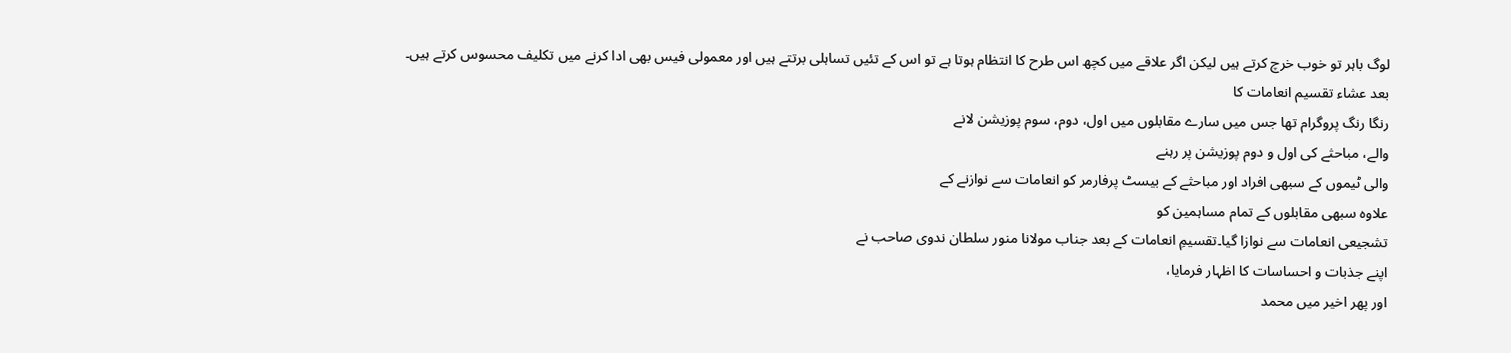لوگ باہر تو خوب خرچ کرتے ہیں لیکن اگر علاقے میں کچھ اس طرح کا انتظام ہوتا ہے تو اس کے تئیں تساہلی برتتے ہیں اور معمولی فیس بھی ادا کرنے میں تکلیف محسوس کرتے ہیں۔
بعد عشاء تقسیم انعامات کا
رنگا رنگ پروگرام تھا جس میں سارے مقابلوں میں اول، دوم، سوم پوزیشن لانے
والے، مباحثے کی اول و دوم پوزیشن پر رہنے
والی ٹیموں کے سبھی افراد اور مباحثے کے بیسٹ پرفارمر کو انعامات سے نوازنے کے
علاوہ سبھی مقابلوں کے تمام مساہمین کو
تشجیعی انعامات سے نوازا گیا۔تقسیمِ انعامات کے بعد جناب مولانا منور سلطان ندوی صاحب نے
اپنے جذبات و احساسات کا اظہار فرمایا،
اور پھر اخیر میں محمد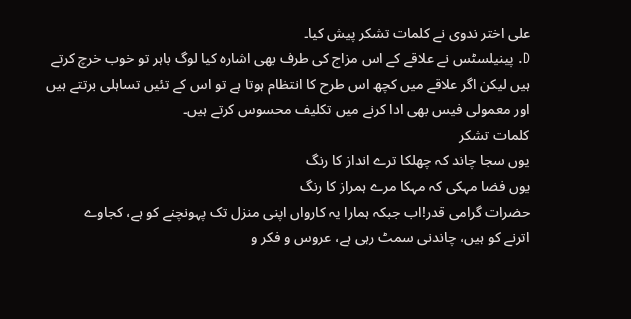علی اختر ندوی نے کلمات تشکر پیش کیا۔
D. پینیلسٹس نے علاقے کے اس مزاج کی طرف بھی اشارہ کیا لوگ باہر تو خوب خرچ کرتے ہیں لیکن اگر علاقے میں کچھ اس طرح کا انتظام ہوتا ہے تو اس کے تئیں تساہلی برتتے ہیں اور معمولی فیس بھی ادا کرنے میں تکلیف محسوس کرتے ہیں۔
کلمات تشکر
یوں سجا چاند کہ چھلکا ترے انداز کا رنگ
یوں فضا مہکی کہ مہکا مرے ہمراز کا رنگ
حضرات گرامی قدر!اب جبکہ ہمارا یہ کارواں اپنی منزل تک پہونچنے کو ہے، کجاوے
اترنے کو ہیں، چاندنی سمٹ رہی ہے، عروس و فکر و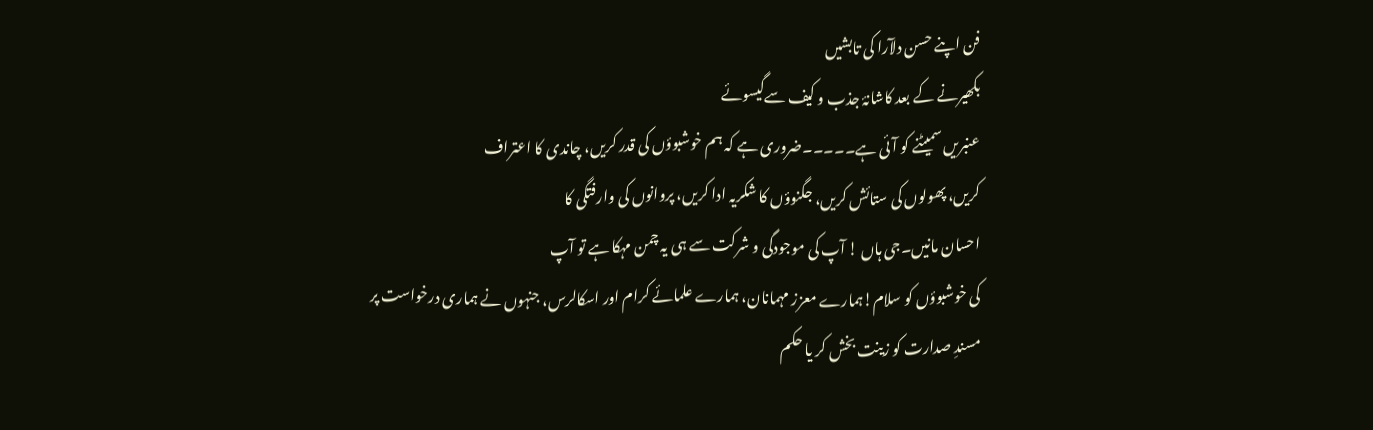فن اپنے حسن دلآرا کی تابشیں
بکھیرنے کے بعد کاشانۂ جذب و کیف سےگیسوئے
عنبریں سمیٹنے کو آئی ہے۔۔۔۔۔ضروری ہے کہ ہم خوشبوؤں کی قدر کریں، چاندی کا اعتراف
کریں، پھولوں کی ستائش کریں، جگنوؤں کا شکریہ ادا کریں، پروانوں کی وارفتگی کا
احسان مانیں۔جی ہاں ! آپ کی موجودگی و شرکت سے ہی یہ چمن مہکا ہے تو آپ
کی خوشبوؤں کو سلام!ہمارے معزز مہمانان، ہمارے علمائے کرام اور اسکالرس، جنہوں نے ہماری درخواست پر
مسندِ صدارت کو زینت بخش کر یا حکم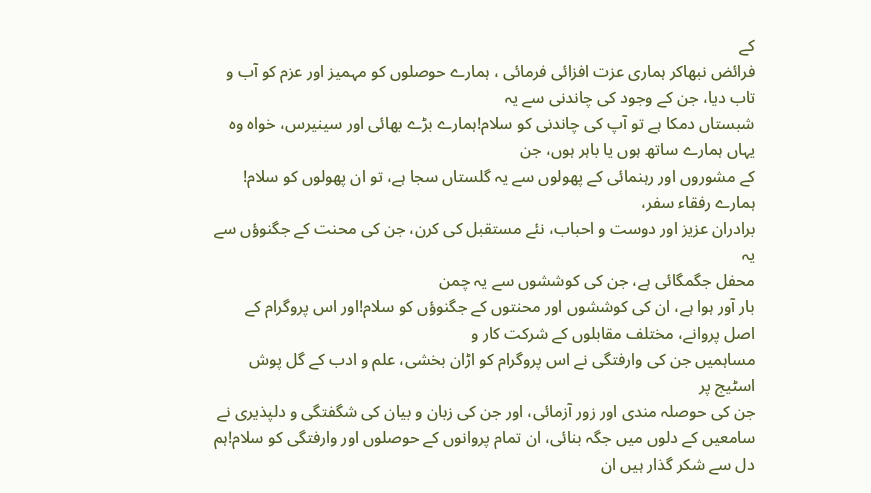کے
فرائض نبھاکر ہماری عزت افزائی فرمائی ، ہمارے حوصلوں کو مہمیز اور عزم کو آب و تاب دیا، جن کے وجود کی چاندنی سے یہ
شبستاں دمکا ہے تو آپ کی چاندنی کو سلام!ہمارے بڑے بھائی اور سینیرس، خواہ وہ یہاں ہمارے ساتھ ہوں یا باہر ہوں، جن
کے مشوروں اور رہنمائی کے پھولوں سے یہ گلستاں سجا ہے، تو ان پھولوں کو سلام! ہمارے رفقاء سفر،
برادران عزیز اور دوست و احباب، نئے مستقبل کی کرن، جن کی محنت کے جگنوؤں سے یہ
محفل جگمگائی ہے، جن کی کوششوں سے یہ چمن
بار آور ہوا ہے، ان کی کوششوں اور محنتوں کے جگنوؤں کو سلام!اور اس پروگرام کے اصل پروانے، مختلف مقابلوں کے شرکت کار و
مساہمیں جن کی وارفتگی نے اس پروگرام کو اڑان بخشی، علم و ادب کے گل پوش اسٹیج پر
جن کی حوصلہ مندی اور زور آزمائی، اور جن کی زبان و بیان کی شگفتگی و دلپذیری نے
سامعیں کے دلوں میں جگہ بنائی، ان تمام پروانوں کے حوصلوں اور وارفتگی کو سلام!ہم دل سے شکر گذار ہیں ان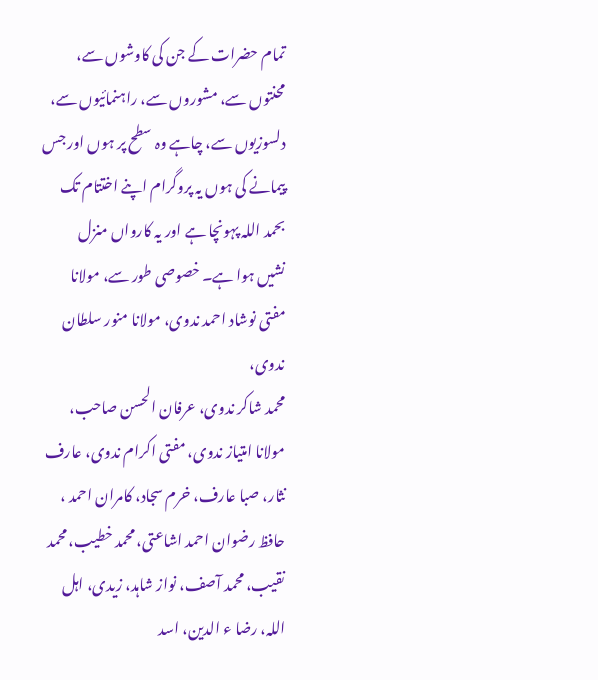تمام حضرات کے جن کی کاوشوں سے،
محنتوں سے، مشوروں سے، راہنمائیوں سے، دلسوزیوں سے، چاہے وہ سطح پر ہوں اور جس
پیمانے کی ہوں یہ پروگرام اپنے اختتام تک بحمد اللہ پہونچا ہے اور یہ کارواں منزل
نشیں ہوا ہے۔ خصوصی طور سے، مولانا مفتی نوشاد احمد ندوی، مولانا منور سلطان ندوی،
محمد شاکر ندوی، عرفان الحسن صاحب، مولانا امتیاز ندوی، مفتی اکرام ندوی، عارف
نثار، صبا عارف، خرم سجاد، کامران احمد ، حافظ رضوان احمد اشاعتی، محمد خطیب، محمد نقیب، محمد آصف، نواز شاہد، زیدی، اہل اللہ، رضا ء الدین، اسد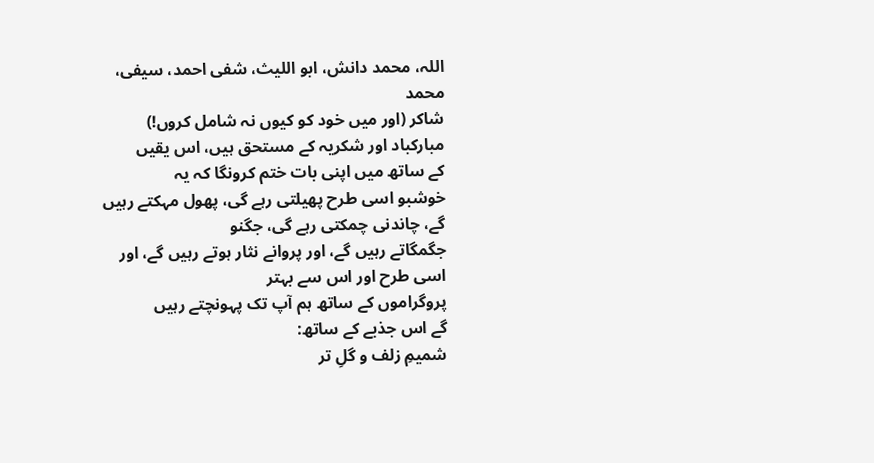اللہ، محمد دانش، ابو اللیث، شفی احمد، سیفی، محمد
شاکر (اور میں خود کو کیوں نہ شامل کروں!) مبارکباد اور شکریہ کے مستحق ہیں، اس یقیں
کے ساتھ میں اپنی بات ختم کرونگا کہ یہ
خوشبو اسی طرح پھیلتی رہے گی، پھول مہکتے رہیں گے، چاندنی چمکتی رہے گی، جگنو
جگمگاتے رہیں گے، اور پروانے نثار ہوتے رہیں گے، اور اسی طرح اور اس سے بہتر
پروگراموں کے ساتھ ہم آپ تک پہونچتے رہیں
گے اس جذبے کے ساتھ:
شمیمِ زلف و گلِ تر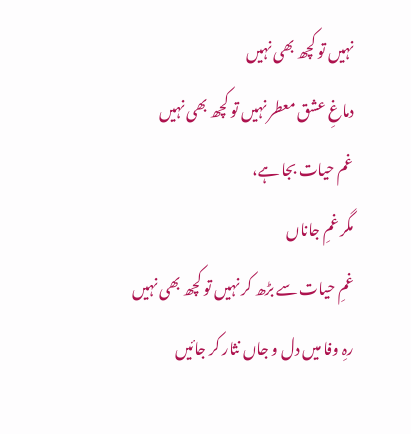نہیں تو کچھ بھی نہیں
دماغِ عشق معطر نہیں تو کچھ بھی نہیں
غم حیات بجا ہے،
مگر غمِ جاناں
غمِ حیات سے بڑھ کر نہیں تو کچھ بھی نہیں
رہِ وفا میں دل و جاں نثار کر جائیں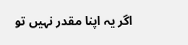اگر یہ اپنا مقدر نہیں تو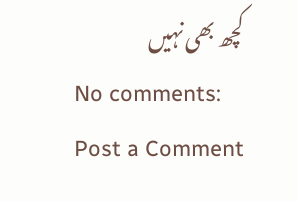کچھ بھی نہیں
No comments:
Post a Comment